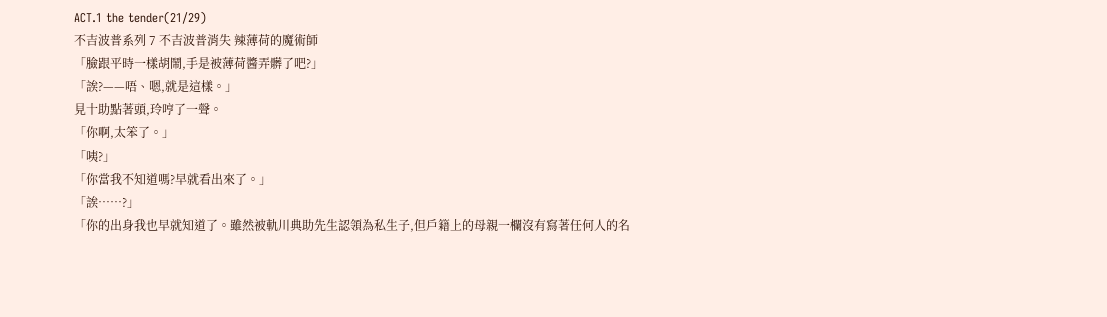ACT.1 the tender(21/29)
不吉波普系列 7 不吉波普消失 辣薄荷的魔術師
「臉跟平時一樣胡鬧,手是被薄荷醬弄髒了吧?」
「誒?——唔、嗯,就是這樣。」
見十助點著頭,玲哼了一聲。
「你啊,太笨了。」
「咦?」
「你當我不知道嗎?早就看出來了。」
「誒……?」
「你的出身我也早就知道了。雖然被軌川典助先生認領為私生子,但戶籍上的母親一欄沒有寫著任何人的名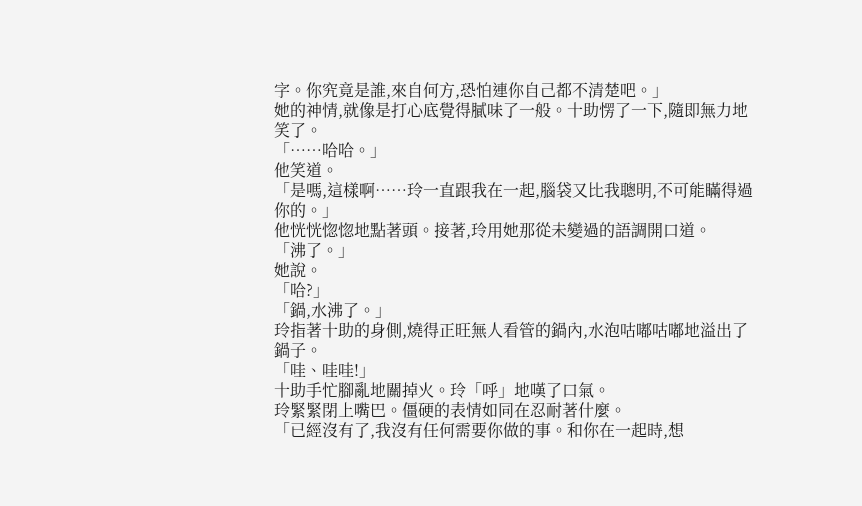字。你究竟是誰,來自何方,恐怕連你自己都不清楚吧。」
她的神情,就像是打心底覺得膩味了一般。十助愣了一下,隨即無力地笑了。
「……哈哈。」
他笑道。
「是嗎,這樣啊……玲一直跟我在一起,腦袋又比我聰明,不可能瞞得過你的。」
他恍恍惚惚地點著頭。接著,玲用她那從未變過的語調開口道。
「沸了。」
她說。
「哈?」
「鍋,水沸了。」
玲指著十助的身側,燒得正旺無人看管的鍋內,水泡咕嘟咕嘟地溢出了鍋子。
「哇、哇哇!」
十助手忙腳亂地關掉火。玲「呼」地嘆了口氣。
玲緊緊閉上嘴巴。僵硬的表情如同在忍耐著什麼。
「已經沒有了,我沒有任何需要你做的事。和你在一起時,想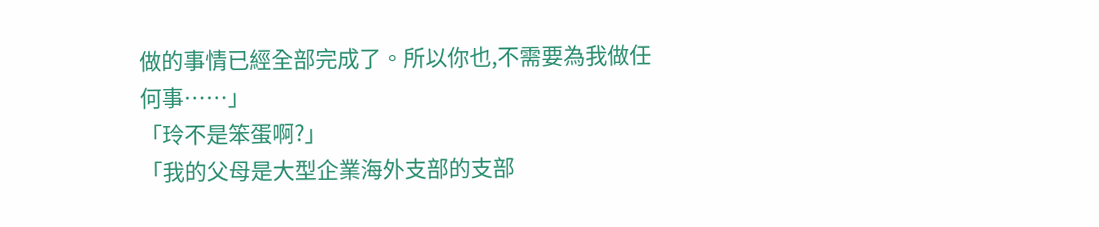做的事情已經全部完成了。所以你也,不需要為我做任何事……」
「玲不是笨蛋啊?」
「我的父母是大型企業海外支部的支部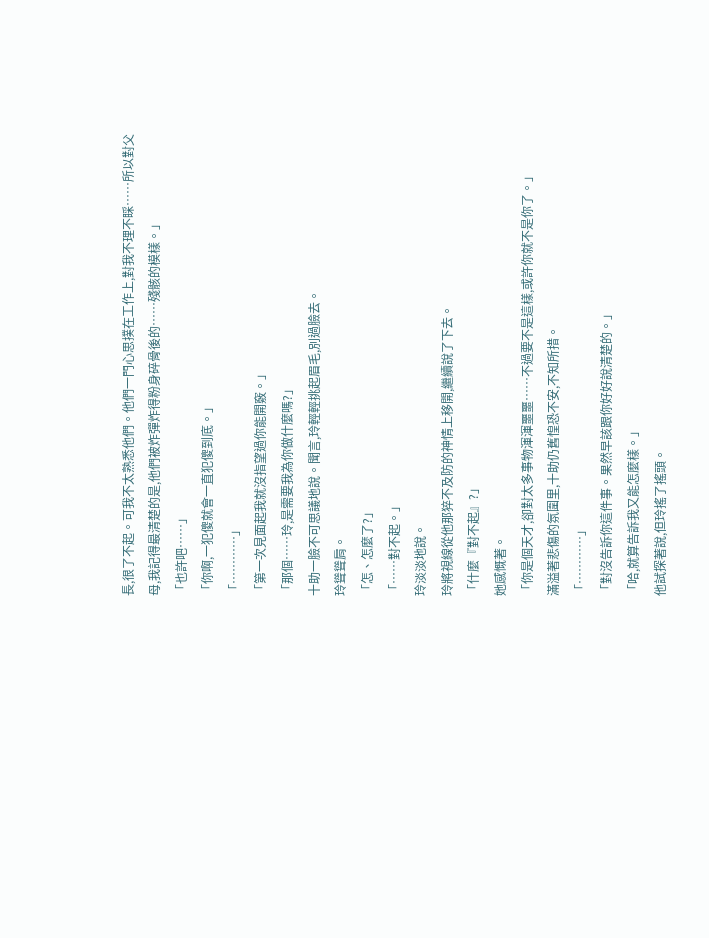長,很了不起。可我不太熟悉他們。他們一門心思撲在工作上,對我不理不睬……所以對父母,我記得最清楚的是,他們被炸彈炸得粉身碎骨後的……殘骸的模樣。」
「也許吧……」
「你啊,一犯傻就會一直犯傻到底。」
「…………」
「第一次見面起我就沒指望過你能開竅。」
「那個……玲,是需要我為你做什麼嗎?」
十助一臉不可思議地說。聞言,玲輕輕挑起眉毛,別過臉去。
玲聳聳肩。
「怎、怎麼了?」
「……對不起。」
玲淡淡地說。
玲將視線從他那猝不及防的神情上移開,繼續說了下去。
「什麼『對不起』?」
她感慨著。
「你是個天才,卻對太多事物渾渾噩噩……不過要不是這樣,或許你就不是你了。」
滿溢著悲傷的氛圍里,十助仍舊惶恐不安,不知所措。
「…………」
「對沒告訴你這件事。果然早該跟你好好說清楚的。」
「哈,就算告訴我又能怎麼樣。」
他試探著說,但玲搖了搖頭。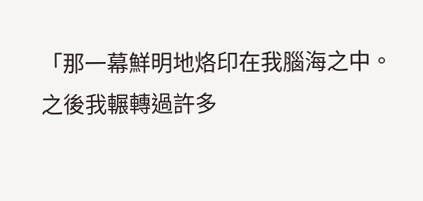「那一幕鮮明地烙印在我腦海之中。之後我輾轉過許多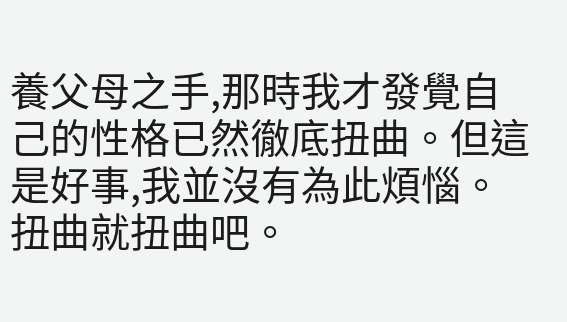養父母之手,那時我才發覺自己的性格已然徹底扭曲。但這是好事,我並沒有為此煩惱。扭曲就扭曲吧。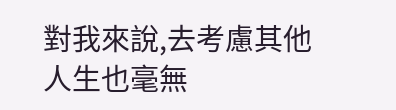對我來說,去考慮其他人生也毫無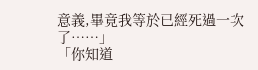意義,畢竟我等於已經死過一次了……」
「你知道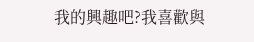我的興趣吧?我喜歡與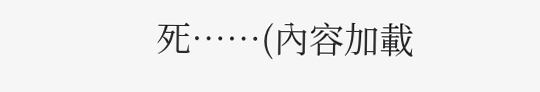死……(內容加載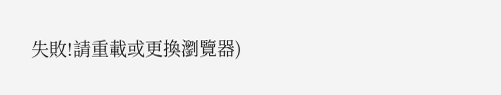失敗!請重載或更換瀏覽器)